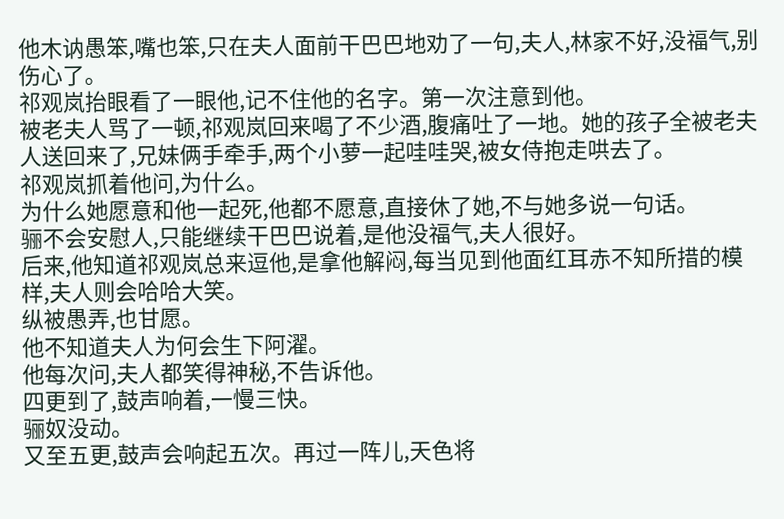他木讷愚笨,嘴也笨,只在夫人面前干巴巴地劝了一句,夫人,林家不好,没福气,别伤心了。
祁观岚抬眼看了一眼他,记不住他的名字。第一次注意到他。
被老夫人骂了一顿,祁观岚回来喝了不少酒,腹痛吐了一地。她的孩子全被老夫人送回来了,兄妹俩手牵手,两个小萝一起哇哇哭,被女侍抱走哄去了。
祁观岚抓着他问,为什么。
为什么她愿意和他一起死,他都不愿意,直接休了她,不与她多说一句话。
骊不会安慰人,只能继续干巴巴说着,是他没福气,夫人很好。
后来,他知道祁观岚总来逗他,是拿他解闷,每当见到他面红耳赤不知所措的模样,夫人则会哈哈大笑。
纵被愚弄,也甘愿。
他不知道夫人为何会生下阿濯。
他每次问,夫人都笑得神秘,不告诉他。
四更到了,鼓声响着,一慢三快。
骊奴没动。
又至五更,鼓声会响起五次。再过一阵儿,天色将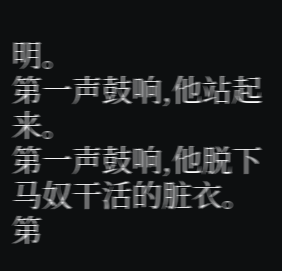明。
第一声鼓响,他站起来。
第一声鼓响,他脱下马奴干活的脏衣。
第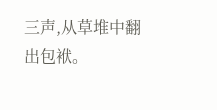三声,从草堆中翻出包袱。